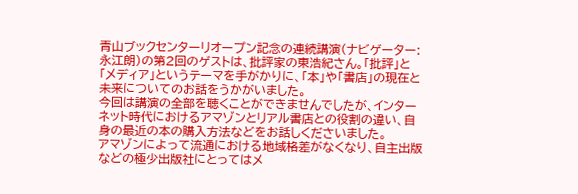青山ブックセンターリオープン記念の連続講演(ナビゲーター:永江朗)の第2回のゲストは、批評家の東浩紀さん。「批評」と「メディア」というテーマを手がかりに、「本」や「書店」の現在と未来についてのお話をうかがいました。
今回は講演の全部を聴くことができませんでしたが、インターネット時代におけるアマゾンとリアル書店との役割の違い、自身の最近の本の購入方法などをお話しくださいました。
アマゾンによって流通における地域格差がなくなり、自主出版などの極少出版社にとってはメ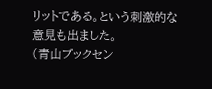リットである。という刺激的な意見も出ました。
(青山ブックセン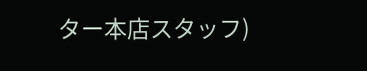ター本店スタッフ)